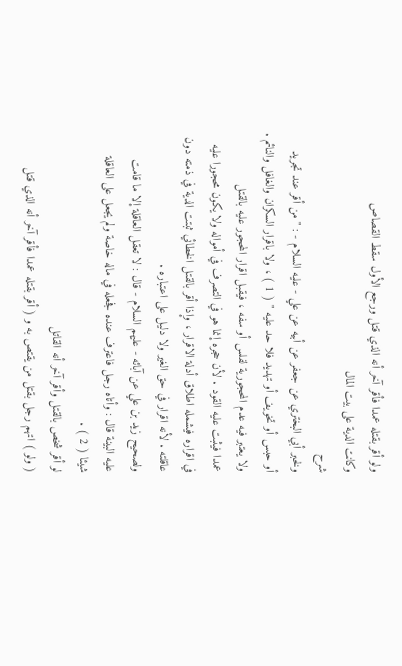ولو أقر بقتله عمدا فأقر آخر أنه الذي قتل ورجع الأول سقط القصاص
وكانت الدية على بيت المال
شرح
ولخبر أبي البختري عن جعفر عن أبيه عن علي - عليه السلام - : " من أقر عند تجريد
أو حبس أو تخويف أو تهديد فلا حد عليه " ( 1 ) ، ولا باقرار السكران والغافل والنائم .
ولا يعتبر فيه عدم المحجورية لفلس أو سفه ، فيقبل اقرار المحجور عليه بالقتل
عمدا فيثبت عليه القود . لأن حجره إنما هو في التصرف في أمواله ولا يكون محجورا عليه
في اقراره فيشمله اطلاق أدلة الاقرار ، وإذا أقر بالقتل الخطائي ثبتت الدية في ذمته دون
عاقلته . لأنه اقرار في حق الغير ولا دليل على اعتباره .
ولصحيح زيد بن علي عن آبائه - عليهم السلام - قال : لا تعقل العاقلة إلا ما قامت
عليه البينة قال : وأتاه رجل فاعترف عنده فجعله في ماله خاصة ولم يجعل على العاقلة
شيئا ( 2 ) .
لو أقر شخص بالقتل وأقر آخر أنه القاتل
( ولو ) اتهم رجل بقتل من يقتص به و ( أقر بقتله عمدا فأقر آخر أنه الذي قتل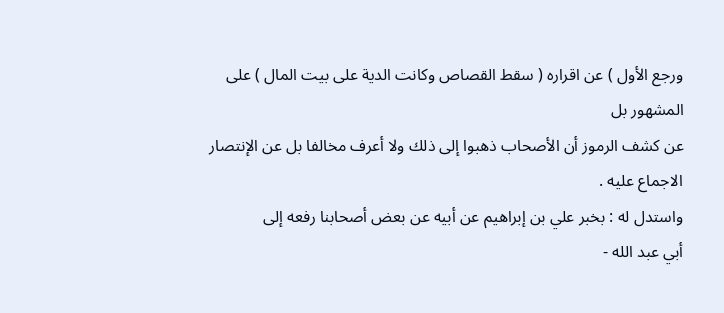ورجع الأول ) عن اقراره ( سقط القصاص وكانت الدية على بيت المال ) على المشهور بل
عن كشف الرموز أن الأصحاب ذهبوا إلى ذلك ولا أعرف مخالفا بل عن الإنتصار
الاجماع عليه .
واستدل له : بخبر علي بن إبراهيم عن أبيه عن بعض أصحابنا رفعه إلى
أبي عبد الله -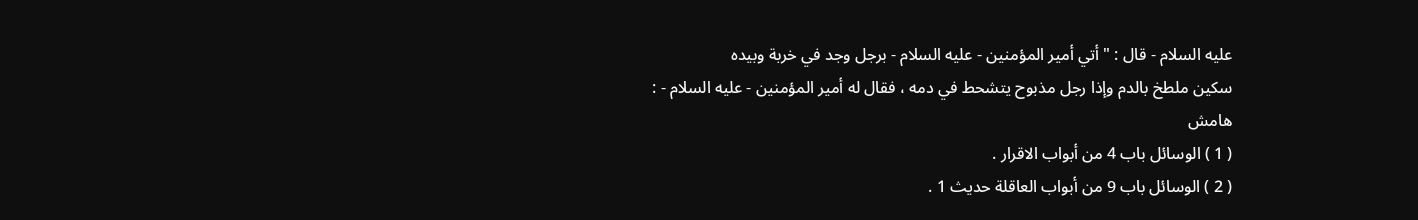عليه السلام - قال : " أتي أمير المؤمنين - عليه السلام - برجل وجد في خربة وبيده
سكين ملطخ بالدم وإذا رجل مذبوح يتشحط في دمه ، فقال له أمير المؤمنين - عليه السلام - :
هامش
( 1 ) الوسائل باب 4 من أبواب الاقرار .
( 2 ) الوسائل باب 9 من أبواب العاقلة حديث 1 .